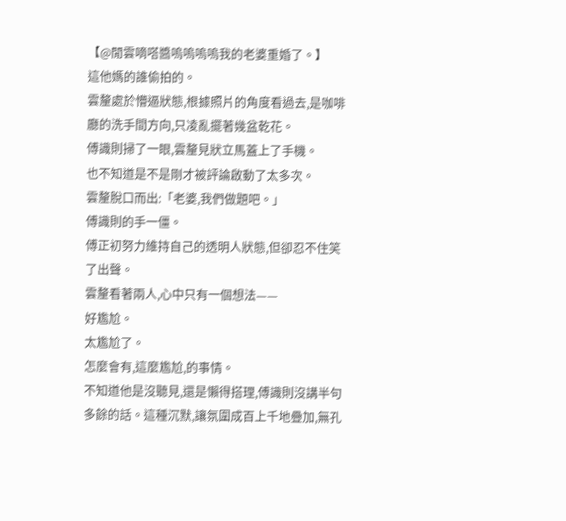【@閒雲嘀嗒醬嗚嗚嗚嗚我的老婆重婚了。】
這他媽的誰偷拍的。
雲釐處於懵逼狀態,根據照片的角度看過去,是咖啡廳的洗手間方向,只凌亂擺著幾盆乾花。
傅識則掃了一眼,雲釐見狀立馬蓋上了手機。
也不知道是不是剛才被評論啟動了太多次。
雲釐脫口而出:「老婆,我們做題吧。」
傅識則的手一僵。
傅正初努力維持自己的透明人狀態,但卻忍不住笑了出聲。
雲釐看著兩人,心中只有一個想法——
好尷尬。
太尷尬了。
怎麼會有,這麼尷尬,的事情。
不知道他是沒聽見,還是懶得搭理,傅識則沒講半句多餘的話。這種沉默,讓氛圍成百上千地疊加,無孔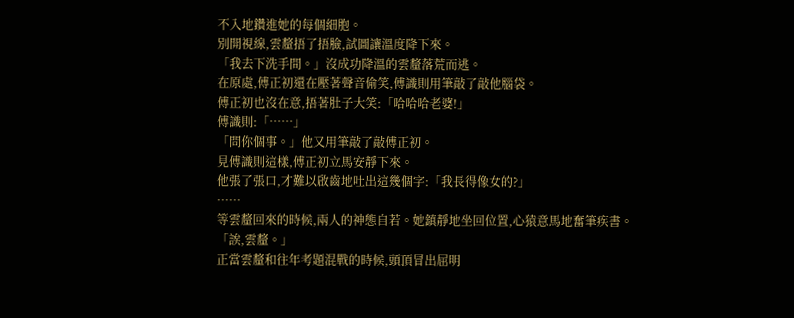不入地鑽進她的每個細胞。
別開視線,雲釐捂了捂臉,試圖讓溫度降下來。
「我去下洗手間。」沒成功降溫的雲釐落荒而逃。
在原處,傅正初還在壓著聲音偷笑,傅識則用筆敲了敲他腦袋。
傅正初也沒在意,捂著肚子大笑:「哈哈哈老婆!」
傅識則:「……」
「問你個事。」他又用筆敲了敲傅正初。
見傅識則這樣,傅正初立馬安靜下來。
他張了張口,才難以啟齒地吐出這幾個字:「我長得像女的?」
……
等雲釐回來的時候,兩人的神態自若。她鎮靜地坐回位置,心猿意馬地奮筆疾書。
「誒,雲釐。」
正當雲釐和往年考題混戰的時候,頭頂冒出屈明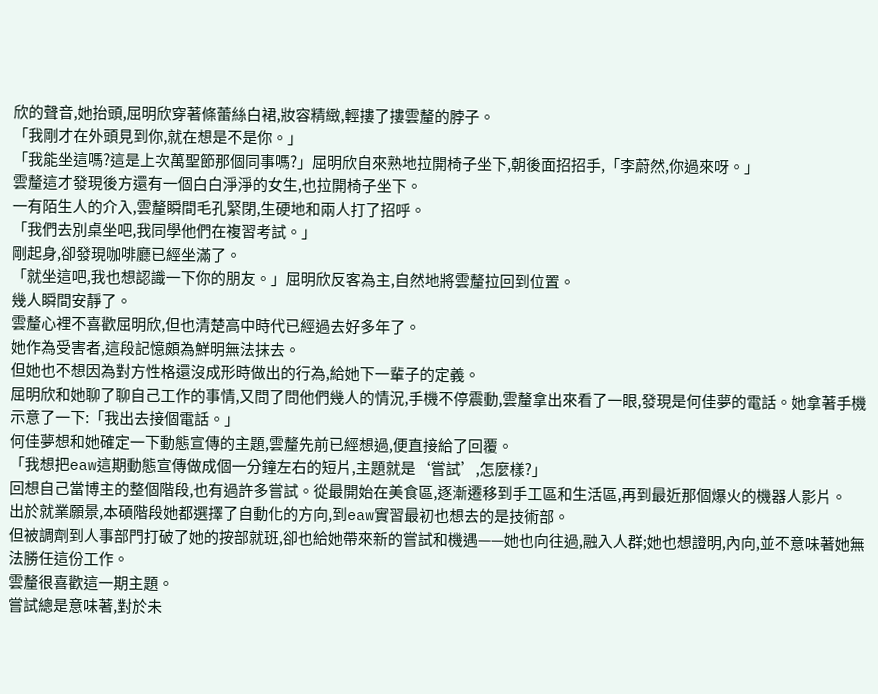欣的聲音,她抬頭,屈明欣穿著條蕾絲白裙,妝容精緻,輕摟了摟雲釐的脖子。
「我剛才在外頭見到你,就在想是不是你。」
「我能坐這嗎?這是上次萬聖節那個同事嗎?」屈明欣自來熟地拉開椅子坐下,朝後面招招手,「李蔚然,你過來呀。」
雲釐這才發現後方還有一個白白淨淨的女生,也拉開椅子坐下。
一有陌生人的介入,雲釐瞬間毛孔緊閉,生硬地和兩人打了招呼。
「我們去別桌坐吧,我同學他們在複習考試。」
剛起身,卻發現咖啡廳已經坐滿了。
「就坐這吧,我也想認識一下你的朋友。」屈明欣反客為主,自然地將雲釐拉回到位置。
幾人瞬間安靜了。
雲釐心裡不喜歡屈明欣,但也清楚高中時代已經過去好多年了。
她作為受害者,這段記憶頗為鮮明無法抹去。
但她也不想因為對方性格還沒成形時做出的行為,給她下一輩子的定義。
屈明欣和她聊了聊自己工作的事情,又問了問他們幾人的情況,手機不停震動,雲釐拿出來看了一眼,發現是何佳夢的電話。她拿著手機示意了一下:「我出去接個電話。」
何佳夢想和她確定一下動態宣傳的主題,雲釐先前已經想過,便直接給了回覆。
「我想把eaw這期動態宣傳做成個一分鐘左右的短片,主題就是‘嘗試’,怎麼樣?」
回想自己當博主的整個階段,也有過許多嘗試。從最開始在美食區,逐漸遷移到手工區和生活區,再到最近那個爆火的機器人影片。
出於就業願景,本碩階段她都選擇了自動化的方向,到eaw實習最初也想去的是技術部。
但被調劑到人事部門打破了她的按部就班,卻也給她帶來新的嘗試和機遇——她也向往過,融入人群;她也想證明,內向,並不意味著她無法勝任這份工作。
雲釐很喜歡這一期主題。
嘗試總是意味著,對於未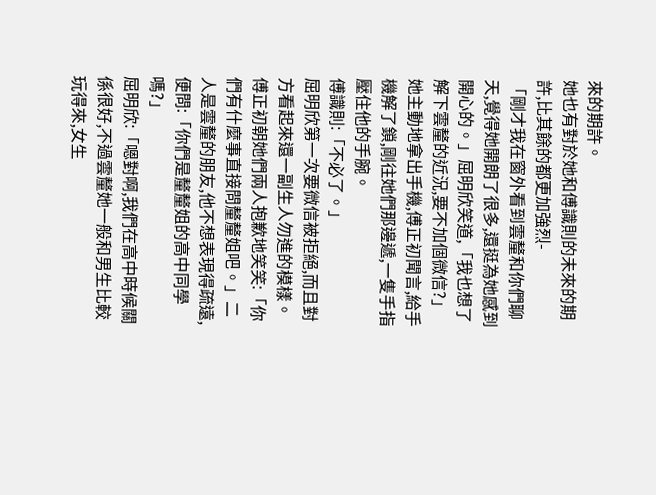來的期許。
她也有對於她和傅識則的未來的期許,比其餘的都更加強烈-
「剛才我在窗外看到雲釐和你們聊天,覺得她開朗了很多,還挺為她感到開心的。」屈明欣笑道,「我也想了解下雲釐的近況,要不加個微信?」
她主動地拿出手機,傅正初聞言,給手機解了鎖,剛往她們那邊遞,一隻手指壓住他的手腕。
傅識則:「不必了。」
屈明欣第一次要微信被拒絕,而且對方看起來還一副生人勿進的模樣。
傅正初朝她們兩人抱歉地笑笑:「你們有什麼事直接問釐釐姐吧。」二人是雲釐的朋友,他不想表現得疏遠,便問:「你們是釐釐姐的高中同學嗎?」
屈明欣:「嗯對啊,我們在高中時候關係很好,不過雲釐她一般和男生比較玩得來,女生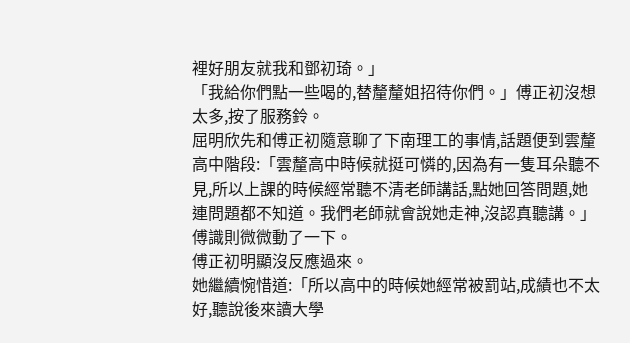裡好朋友就我和鄧初琦。」
「我給你們點一些喝的,替釐釐姐招待你們。」傅正初沒想太多,按了服務鈴。
屈明欣先和傅正初隨意聊了下南理工的事情,話題便到雲釐高中階段:「雲釐高中時候就挺可憐的,因為有一隻耳朵聽不見,所以上課的時候經常聽不清老師講話,點她回答問題,她連問題都不知道。我們老師就會說她走神,沒認真聽講。」
傅識則微微動了一下。
傅正初明顯沒反應過來。
她繼續惋惜道:「所以高中的時候她經常被罰站,成績也不太好,聽說後來讀大學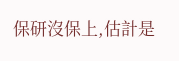保研沒保上,估計是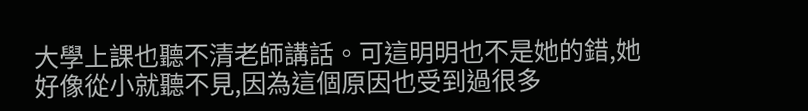大學上課也聽不清老師講話。可這明明也不是她的錯,她好像從小就聽不見,因為這個原因也受到過很多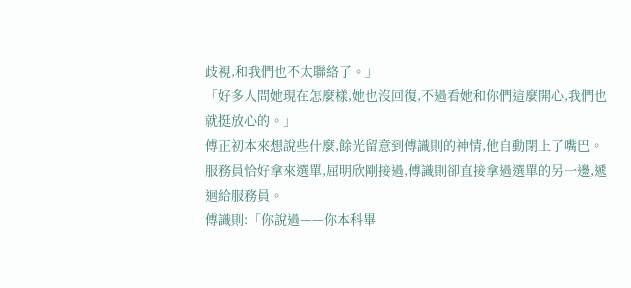歧視,和我們也不太聯絡了。」
「好多人問她現在怎麼樣,她也沒回復,不過看她和你們這麼開心,我們也就挺放心的。」
傅正初本來想說些什麼,餘光留意到傅識則的神情,他自動閉上了嘴巴。
服務員恰好拿來選單,屈明欣剛接過,傅識則卻直接拿過選單的另一邊,遞迴給服務員。
傅識則:「你說過——你本科畢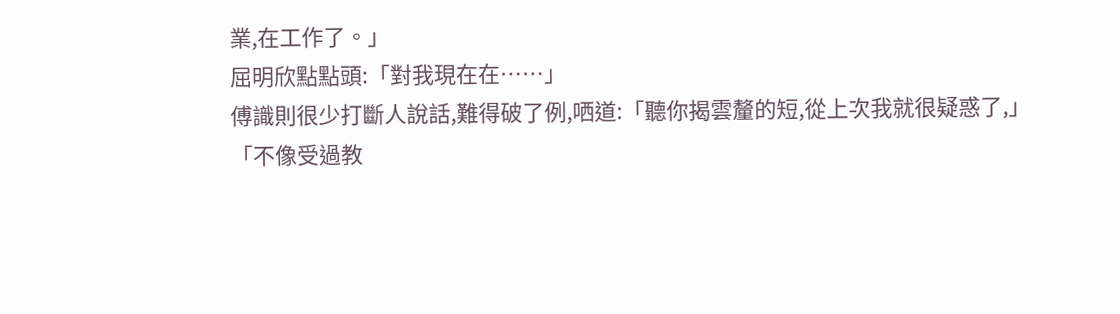業,在工作了。」
屈明欣點點頭:「對我現在在……」
傅識則很少打斷人說話,難得破了例,哂道:「聽你揭雲釐的短,從上次我就很疑惑了,」
「不像受過教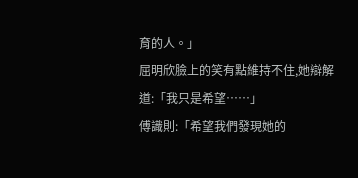育的人。」
屈明欣臉上的笑有點維持不住,她辯解道:「我只是希望……」
傅識則:「希望我們發現她的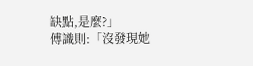缺點,是麼?」
傅識則:「沒發現她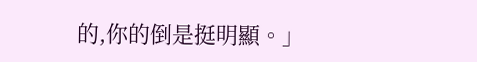的,你的倒是挺明顯。」